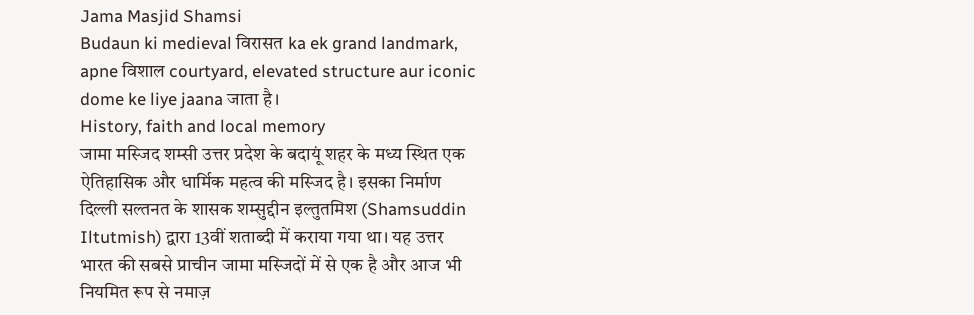Jama Masjid Shamsi
Budaun ki medieval विरासत ka ek grand landmark, apne विशाल courtyard, elevated structure aur iconic dome ke liye jaana जाता है।
History, faith and local memory
जामा मस्जिद शम्सी उत्तर प्रदेश के बदायूं शहर के मध्य स्थित एक ऐतिहासिक और धार्मिक महत्व की मस्जिद है। इसका निर्माण दिल्ली सल्तनत के शासक शम्सुद्दीन इल्तुतमिश (Shamsuddin Iltutmish) द्वारा 13वीं शताब्दी में कराया गया था। यह उत्तर भारत की सबसे प्राचीन जामा मस्जिदों में से एक है और आज भी नियमित रूप से नमाज़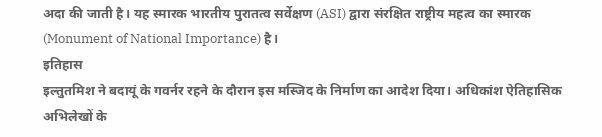अदा की जाती है। यह स्मारक भारतीय पुरातत्व सर्वेक्षण (ASI) द्वारा संरक्षित राष्ट्रीय महत्व का स्मारक (Monument of National Importance) है।
इतिहास
इल्तुतमिश ने बदायूं के गवर्नर रहने के दौरान इस मस्जिद के निर्माण का आदेश दिया। अधिकांश ऐतिहासिक अभिलेखों के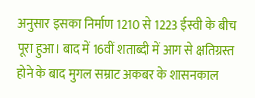अनुसार इसका निर्माण 1210 से 1223 ईस्वी के बीच पूरा हुआ। बाद में 16वीं शताब्दी में आग से क्षतिग्रस्त होने के बाद मुगल सम्राट अकबर के शासनकाल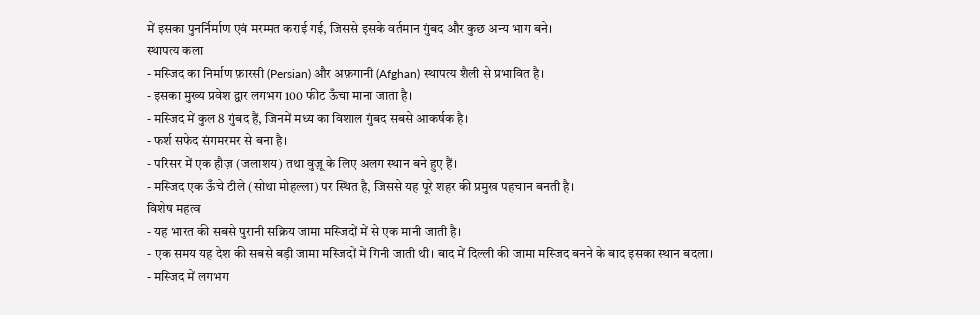में इसका पुनर्निर्माण एवं मरम्मत कराई गई, जिससे इसके वर्तमान गुंबद और कुछ अन्य भाग बने।
स्थापत्य कला
- मस्जिद का निर्माण फ़ारसी (Persian) और अफ़गानी (Afghan) स्थापत्य शैली से प्रभावित है।
- इसका मुख्य प्रवेश द्वार लगभग 100 फीट ऊँचा माना जाता है।
- मस्जिद में कुल 8 गुंबद हैं, जिनमें मध्य का विशाल गुंबद सबसे आकर्षक है।
- फर्श सफेद संगमरमर से बना है।
- परिसर में एक हौज़ (जलाशय) तथा वुज़ू के लिए अलग स्थान बने हुए हैं।
- मस्जिद एक ऊँचे टीले (सोथा मोहल्ला) पर स्थित है, जिससे यह पूरे शहर की प्रमुख पहचान बनती है।
विशेष महत्व
- यह भारत की सबसे पुरानी सक्रिय जामा मस्जिदों में से एक मानी जाती है।
- एक समय यह देश की सबसे बड़ी जामा मस्जिदों में गिनी जाती थी। बाद में दिल्ली की जामा मस्जिद बनने के बाद इसका स्थान बदला।
- मस्जिद में लगभग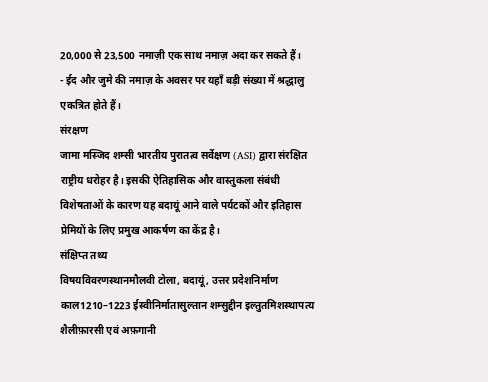20,000 से 23,500 नमाज़ी एक साथ नमाज़ अदा कर सकते हैं।
- ईद और जुमे की नमाज़ के अवसर पर यहाँ बड़ी संख्या में श्रद्धालु एकत्रित होते हैं।
संरक्षण
जामा मस्जिद शम्सी भारतीय पुरातत्व सर्वेक्षण (ASI) द्वारा संरक्षित राष्ट्रीय धरोहर है। इसकी ऐतिहासिक और वास्तुकला संबंधी विशेषताओं के कारण यह बदायूं आने वाले पर्यटकों और इतिहास प्रेमियों के लिए प्रमुख आकर्षण का केंद्र है।
संक्षिप्त तथ्य
विषयविवरणस्थानमौलवी टोला, बदायूं, उत्तर प्रदेशनिर्माण काल1210–1223 ईस्वीनिर्मातासुल्तान शम्सुद्दीन इल्तुतमिशस्थापत्य शैलीफ़ारसी एवं अफ़गानी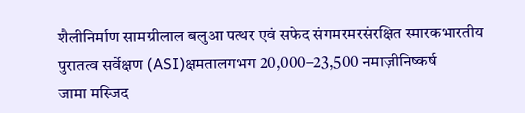शैलीनिर्माण सामग्रीलाल बलुआ पत्थर एवं सफेद संगमरमरसंरक्षित स्मारकभारतीय पुरातत्व सर्वेक्षण (ASI)क्षमतालगभग 20,000–23,500 नमाज़ीनिष्कर्ष
जामा मस्जिद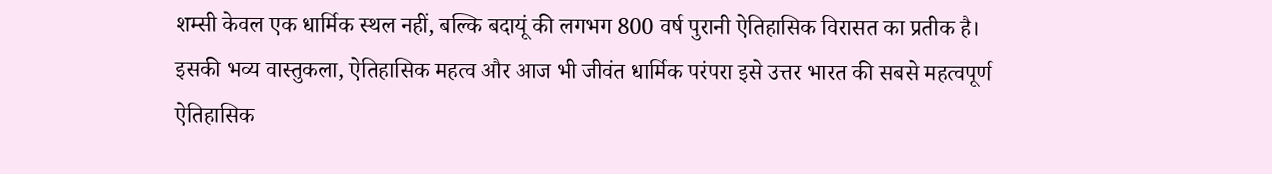शम्सी केवल एक धार्मिक स्थल नहीं, बल्कि बदायूं की लगभग 800 वर्ष पुरानी ऐतिहासिक विरासत का प्रतीक है। इसकी भव्य वास्तुकला, ऐतिहासिक महत्व और आज भी जीवंत धार्मिक परंपरा इसे उत्तर भारत की सबसे महत्वपूर्ण ऐतिहासिक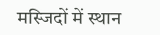मस्जिदों में स्थान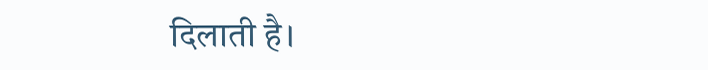दिलाती है।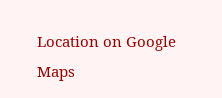Location on Google Maps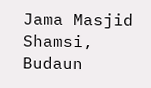Jama Masjid Shamsi, Budaun